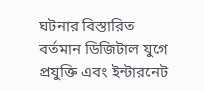ঘটনার বিস্তারিত
বর্তমান ডিজিটাল যুগে প্রযুক্তি এবং ইন্টারনেট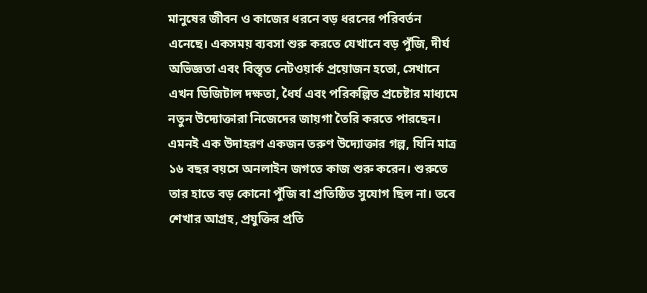মানুষের জীবন ও কাজের ধরনে বড় ধরনের পরিবর্তন এনেছে। একসময় ব্যবসা শুরু করতে যেখানে বড় পুঁজি, দীর্ঘ অভিজ্ঞতা এবং বিস্তৃত নেটওয়ার্ক প্রয়োজন হতো, সেখানে এখন ডিজিটাল দক্ষতা, ধৈর্য এবং পরিকল্পিত প্রচেষ্টার মাধ্যমে নতুন উদ্যোক্তারা নিজেদের জায়গা তৈরি করতে পারছেন।
এমনই এক উদাহরণ একজন তরুণ উদ্যোক্তার গল্প, যিনি মাত্র ১৬ বছর বয়সে অনলাইন জগতে কাজ শুরু করেন। শুরুতে তার হাতে বড় কোনো পুঁজি বা প্রতিষ্ঠিত সুযোগ ছিল না। তবে শেখার আগ্রহ, প্রযুক্তির প্রতি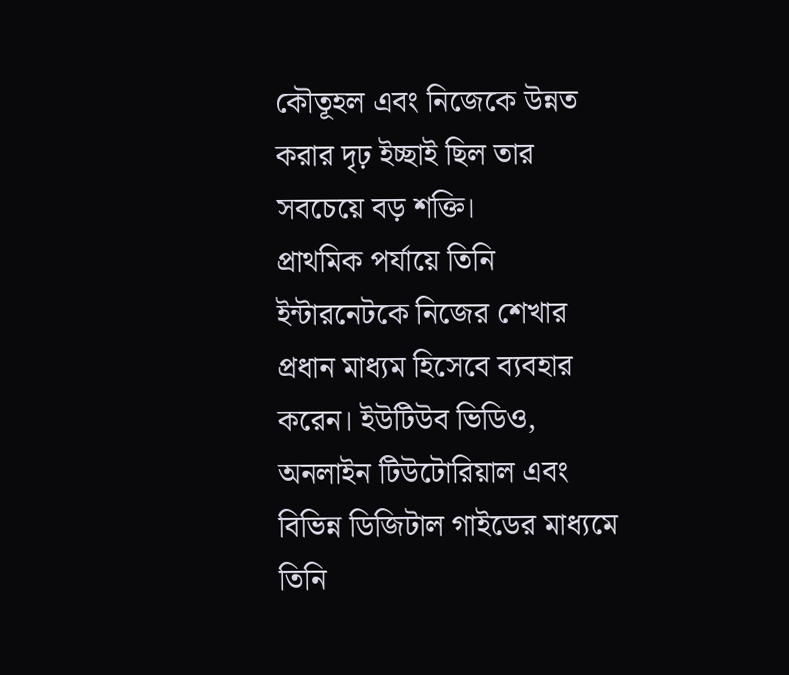কৌতূহল এবং নিজেকে উন্নত করার দৃঢ় ইচ্ছাই ছিল তার সবচেয়ে বড় শক্তি।
প্রাথমিক পর্যায়ে তিনি ইন্টারনেটকে নিজের শেখার প্রধান মাধ্যম হিসেবে ব্যবহার করেন। ইউটিউব ভিডিও, অনলাইন টিউটোরিয়াল এবং বিভিন্ন ডিজিটাল গাইডের মাধ্যমে তিনি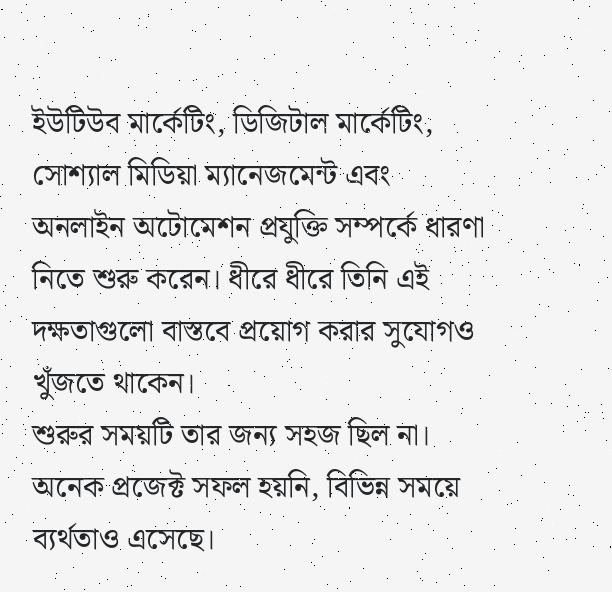ইউটিউব মার্কেটিং, ডিজিটাল মার্কেটিং, সোশ্যাল মিডিয়া ম্যানেজমেন্ট এবং অনলাইন অটোমেশন প্রযুক্তি সম্পর্কে ধারণা নিতে শুরু করেন। ধীরে ধীরে তিনি এই দক্ষতাগুলো বাস্তবে প্রয়োগ করার সুযোগও খুঁজতে থাকেন।
শুরুর সময়টি তার জন্য সহজ ছিল না। অনেক প্রজেক্ট সফল হয়নি, বিভিন্ন সময়ে ব্যর্থতাও এসেছে।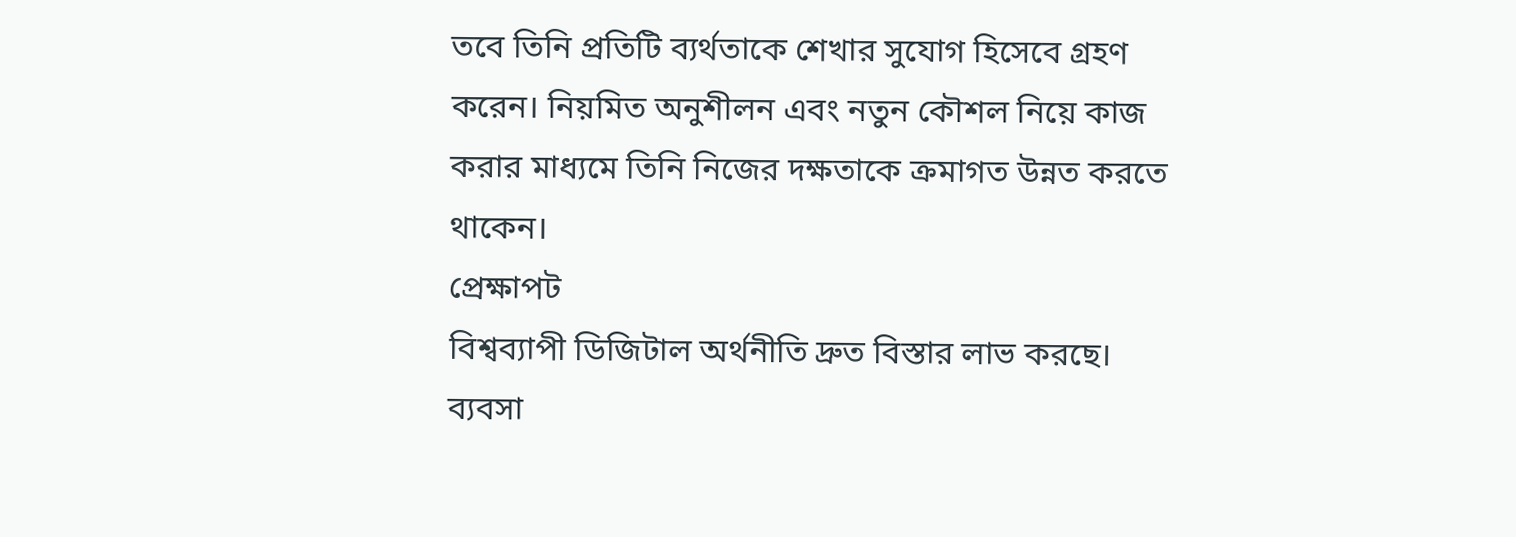তবে তিনি প্রতিটি ব্যর্থতাকে শেখার সুযোগ হিসেবে গ্রহণ করেন। নিয়মিত অনুশীলন এবং নতুন কৌশল নিয়ে কাজ করার মাধ্যমে তিনি নিজের দক্ষতাকে ক্রমাগত উন্নত করতে থাকেন।
প্রেক্ষাপট
বিশ্বব্যাপী ডিজিটাল অর্থনীতি দ্রুত বিস্তার লাভ করছে। ব্যবসা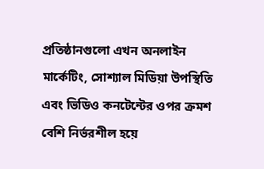প্রতিষ্ঠানগুলো এখন অনলাইন মার্কেটিং, সোশ্যাল মিডিয়া উপস্থিতি এবং ভিডিও কনটেন্টের ওপর ক্রমশ বেশি নির্ভরশীল হয়ে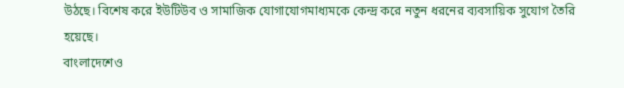উঠছে। বিশেষ করে ইউটিউব ও সামাজিক যোগাযোগমাধ্যমকে কেন্দ্র করে নতুন ধরনের ব্যবসায়িক সুযোগ তৈরি হয়েছে।
বাংলাদেশেও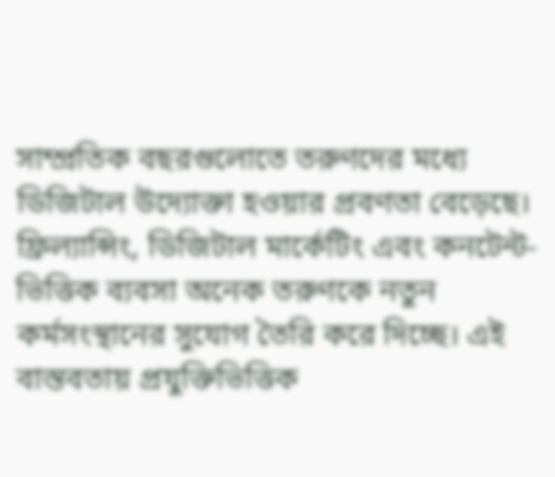সাম্প্রতিক বছরগুলোতে তরুণদের মধ্যে ডিজিটাল উদ্যোক্তা হওয়ার প্রবণতা বেড়েছে। ফ্রিল্যান্সিং, ডিজিটাল মার্কেটিং এবং কনটেন্ট-ভিত্তিক ব্যবসা অনেক তরুণকে নতুন কর্মসংস্থানের সুযোগ তৈরি করে দিচ্ছে। এই বাস্তবতায় প্রযুক্তিভিত্তিক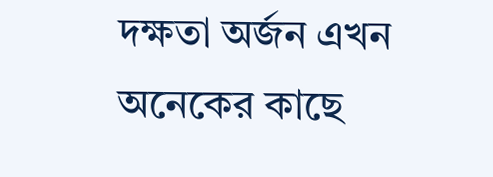দক্ষতা অর্জন এখন অনেকের কাছে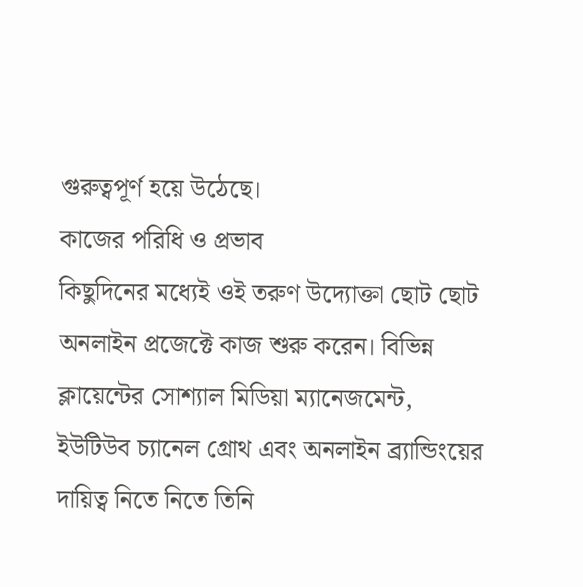গুরুত্বপূর্ণ হয়ে উঠেছে।
কাজের পরিধি ও প্রভাব
কিছুদিনের মধ্যেই ওই তরুণ উদ্যোক্তা ছোট ছোট অনলাইন প্রজেক্টে কাজ শুরু করেন। বিভিন্ন ক্লায়েন্টের সোশ্যাল মিডিয়া ম্যানেজমেন্ট, ইউটিউব চ্যানেল গ্রোথ এবং অনলাইন ব্র্যান্ডিংয়ের দায়িত্ব নিতে নিতে তিনি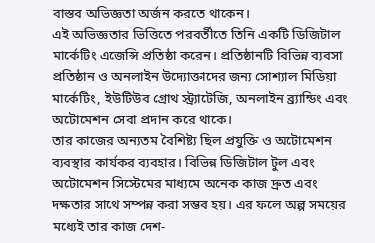বাস্তব অভিজ্ঞতা অর্জন করতে থাকেন।
এই অভিজ্ঞতার ভিত্তিতে পরবর্তীতে তিনি একটি ডিজিটাল মার্কেটিং এজেন্সি প্রতিষ্ঠা করেন। প্রতিষ্ঠানটি বিভিন্ন ব্যবসা প্রতিষ্ঠান ও অনলাইন উদ্যোক্তাদের জন্য সোশ্যাল মিডিয়া মার্কেটিং, ইউটিউব গ্রোথ স্ট্র্যাটেজি, অনলাইন ব্র্যান্ডিং এবং অটোমেশন সেবা প্রদান করে থাকে।
তার কাজের অন্যতম বৈশিষ্ট্য ছিল প্রযুক্তি ও অটোমেশন ব্যবস্থার কার্যকর ব্যবহার। বিভিন্ন ডিজিটাল টুল এবং অটোমেশন সিস্টেমের মাধ্যমে অনেক কাজ দ্রুত এবং দক্ষতার সাথে সম্পন্ন করা সম্ভব হয়। এর ফলে অল্প সময়ের মধ্যেই তার কাজ দেশ-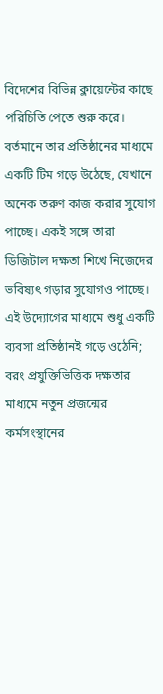বিদেশের বিভিন্ন ক্লায়েন্টের কাছে পরিচিতি পেতে শুরু করে।
বর্তমানে তার প্রতিষ্ঠানের মাধ্যমে একটি টিম গড়ে উঠেছে, যেখানে অনেক তরুণ কাজ করার সুযোগ পাচ্ছে। একই সঙ্গে তারা ডিজিটাল দক্ষতা শিখে নিজেদের ভবিষ্যৎ গড়ার সুযোগও পাচ্ছে।
এই উদ্যোগের মাধ্যমে শুধু একটি ব্যবসা প্রতিষ্ঠানই গড়ে ওঠেনি; বরং প্রযুক্তিভিত্তিক দক্ষতার মাধ্যমে নতুন প্রজন্মের কর্মসংস্থানের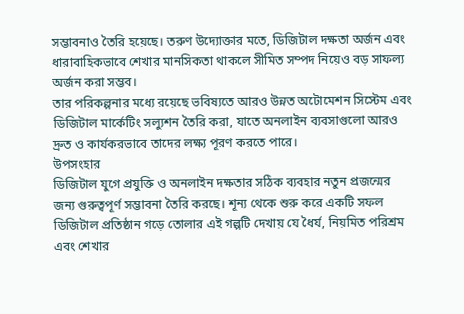সম্ভাবনাও তৈরি হয়েছে। তরুণ উদ্যোক্তার মতে, ডিজিটাল দক্ষতা অর্জন এবং ধারাবাহিকভাবে শেখার মানসিকতা থাকলে সীমিত সম্পদ নিয়েও বড় সাফল্য অর্জন করা সম্ভব।
তার পরিকল্পনার মধ্যে রয়েছে ভবিষ্যতে আরও উন্নত অটোমেশন সিস্টেম এবং ডিজিটাল মার্কেটিং সল্যুশন তৈরি করা, যাতে অনলাইন ব্যবসাগুলো আরও দ্রুত ও কার্যকরভাবে তাদের লক্ষ্য পূরণ করতে পারে।
উপসংহার
ডিজিটাল যুগে প্রযুক্তি ও অনলাইন দক্ষতার সঠিক ব্যবহার নতুন প্রজন্মের জন্য গুরুত্বপূর্ণ সম্ভাবনা তৈরি করছে। শূন্য থেকে শুরু করে একটি সফল ডিজিটাল প্রতিষ্ঠান গড়ে তোলার এই গল্পটি দেখায় যে ধৈর্য, নিয়মিত পরিশ্রম এবং শেখার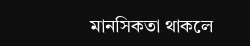মানসিকতা থাকলে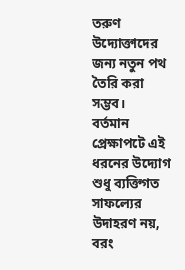তরুণ উদ্যোক্তাদের জন্য নতুন পথ তৈরি করা সম্ভব।
বর্তমান প্রেক্ষাপটে এই ধরনের উদ্যোগ শুধু ব্যক্তিগত সাফল্যের উদাহরণ নয়, বরং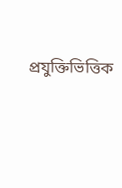প্রযুক্তিভিত্তিক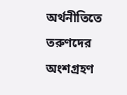অর্থনীতিতে তরুণদের অংশগ্রহণ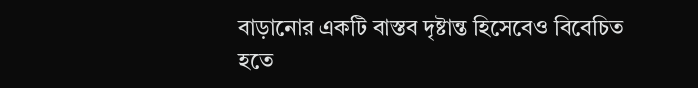বাড়ানোর একটি বাস্তব দৃষ্টান্ত হিসেবেও বিবেচিত হতে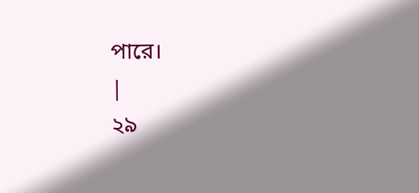পারে।
|
২৯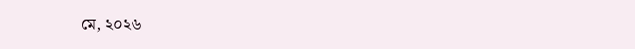মে, ২০২৬